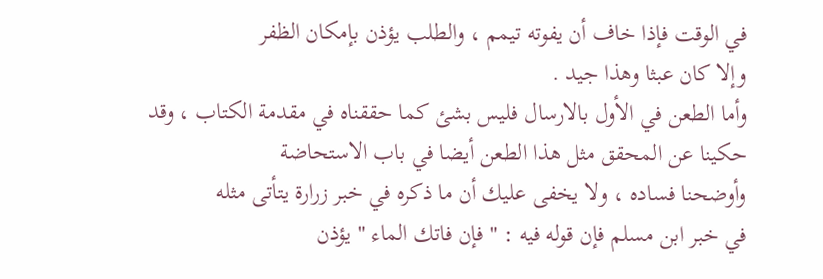في الوقت فإذا خاف أن يفوته تيمم ، والطلب يؤذن بإمكان الظفر
وإلا كان عبثا وهذا جيد .
وأما الطعن في الأول بالارسال فليس بشئ كما حققناه في مقدمة الكتاب ، وقد حكينا عن المحقق مثل هذا الطعن أيضا في باب الاستحاضة
وأوضحنا فساده ، ولا يخفى عليك أن ما ذكره في خبر زرارة يتأتى مثله
في خبر ابن مسلم فإن قوله فيه : " فإن فاتك الماء " يؤذن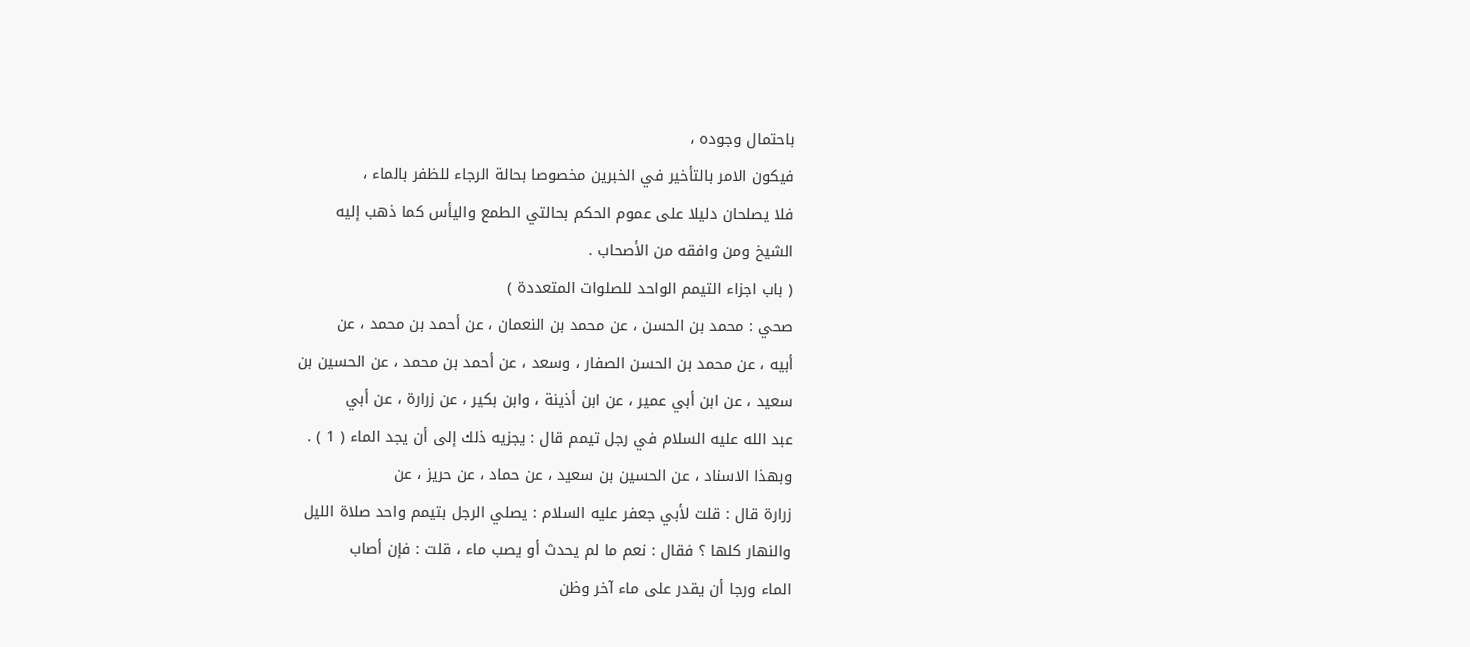باحتمال وجوده ،
فيكون الامر بالتأخير في الخبرين مخصوصا بحالة الرجاء للظفر بالماء ،
فلا يصلحان دليلا على عموم الحكم بحالتي الطمع واليأس كما ذهب إليه
الشيخ ومن وافقه من الأصحاب .
( باب اجزاء التيمم الواحد للصلوات المتعددة )
صحي : محمد بن الحسن ، عن محمد بن النعمان ، عن أحمد بن محمد ، عن
أبيه ، عن محمد بن الحسن الصفار ، وسعد ، عن أحمد بن محمد ، عن الحسين بن
سعيد ، عن ابن أبي عمير ، عن ابن أذينة ، وابن بكير ، عن زرارة ، عن أبي
عبد الله عليه السلام في رجل تيمم قال : يجزيه ذلك إلى أن يجد الماء ( 1 ) .
وبهذا الاسناد ، عن الحسين بن سعيد ، عن حماد ، عن حريز ، عن
زرارة قال : قلت لأبي جعفر عليه السلام : يصلي الرجل بتيمم واحد صلاة الليل
والنهار كلها ؟ فقال : نعم ما لم يحدث أو يصب ماء ، قلت : فإن أصاب
الماء ورجا أن يقدر على ماء آخر وظن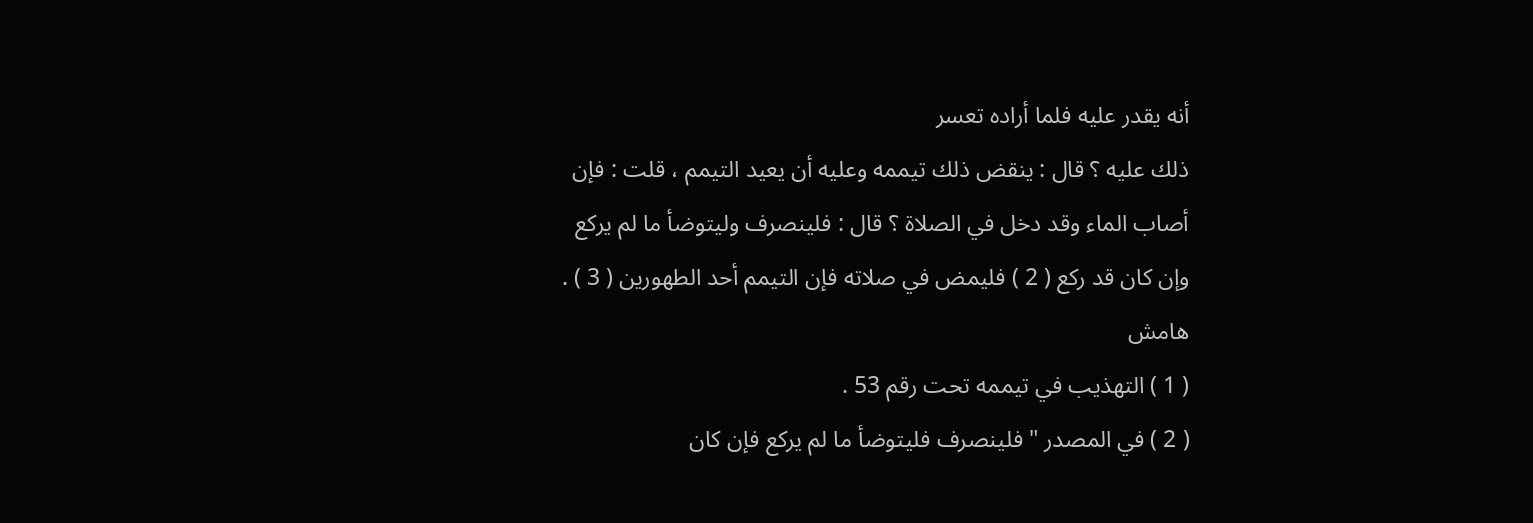أنه يقدر عليه فلما أراده تعسر
ذلك عليه ؟ قال : ينقض ذلك تيممه وعليه أن يعيد التيمم ، قلت : فإن
أصاب الماء وقد دخل في الصلاة ؟ قال : فلينصرف وليتوضأ ما لم يركع
وإن كان قد ركع ( 2 ) فليمض في صلاته فإن التيمم أحد الطهورين ( 3 ) .
هامش
( 1 ) التهذيب في تيممه تحت رقم 53 .
( 2 ) في المصدر " فلينصرف فليتوضأ ما لم يركع فإن كان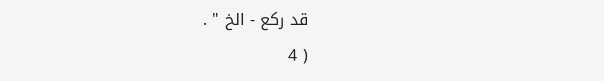قد ركع - الخ " .
( 4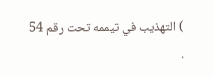) التهذيب في تيممه تحت رقم 54 .